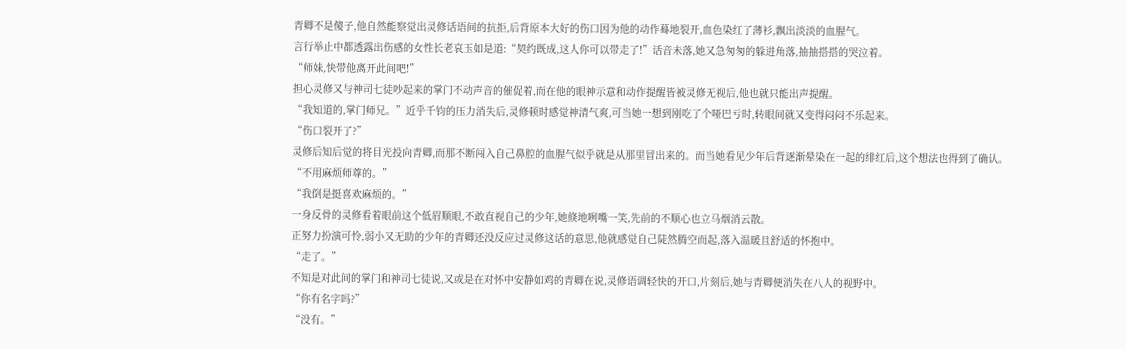青卿不是傻子,他自然能察觉出灵修话语间的抗拒,后背原本大好的伤口因为他的动作蓦地裂开,血色染红了薄衫,飘出淡淡的血腥气。
言行举止中都透露出伤感的女性长老哀玉如是道:“契约既成,这人你可以带走了!”话音未落,她又急匆匆的躲进角落,抽抽搭搭的哭泣着。
“师妹,快带他离开此间吧!”
担心灵修又与神司七徒吵起来的掌门不动声音的催促着,而在他的眼神示意和动作提醒皆被灵修无视后,他也就只能出声提醒。
“我知道的,掌门师兄。”近乎千钧的压力消失后,灵修顿时感觉神清气爽,可当她一想到刚吃了个哑巴亏时,转眼间就又变得闷闷不乐起来。
“伤口裂开了?”
灵修后知后觉的将目光投向青卿,而那不断闯入自己鼻腔的血腥气似乎就是从那里冒出来的。而当她看见少年后背逐渐晕染在一起的绯红后,这个想法也得到了确认。
“不用麻烦师尊的。”
“我倒是挺喜欢麻烦的。”
一身反骨的灵修看着眼前这个低眉顺眼,不敢直视自己的少年,她倏地咧嘴一笑,先前的不顺心也立马烟消云散。
正努力扮演可怜,弱小又无助的少年的青卿还没反应过灵修这话的意思,他就感觉自己陡然腾空而起,落入温暖且舒适的怀抱中。
“走了。”
不知是对此间的掌门和神司七徒说,又或是在对怀中安静如鸡的青卿在说,灵修语调轻快的开口,片刻后,她与青卿便消失在八人的视野中。
“你有名字吗?”
“没有。”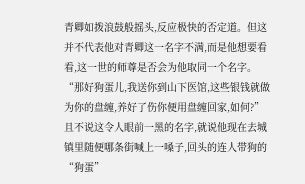青卿如拨浪鼓般摇头,反应极快的否定道。但这并不代表他对青卿这一名字不满,而是他想要看看,这一世的师尊是否会为他取同一个名字。
“那好狗蛋儿,我送你到山下医馆,这些银钱就做为你的盘缠,养好了伤你便用盘缠回家,如何?”
且不说这令人眼前一黑的名字,就说他现在去城镇里随便哪条街喊上一嗓子,回头的连人带狗的“狗蛋”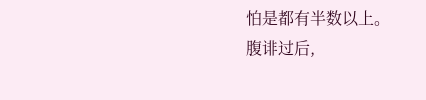怕是都有半数以上。
腹诽过后,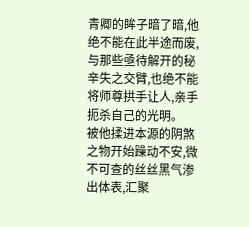青卿的眸子暗了暗,他绝不能在此半途而废,与那些亟待解开的秘辛失之交臂,也绝不能将师尊拱手让人,亲手扼杀自己的光明。
被他揉进本源的阴煞之物开始躁动不安,微不可查的丝丝黑气渗出体表,汇聚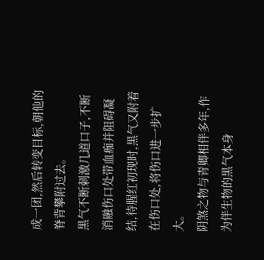成一团,然后转变目标,朝他的脊背攀附过去。
黑气不断刺激几道口子,不断消融伤口处带血痂并阻碍凝结,待腥红初现时,黑气又附着在伤口处,将伤口进一步扩大。
阴煞之物与青卿相伴多年,作为伴生物的黑气本身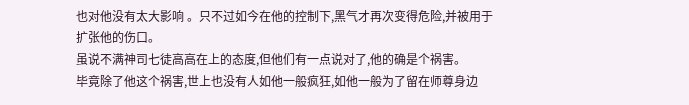也对他没有太大影响 。只不过如今在他的控制下,黑气才再次变得危险,并被用于扩张他的伤口。
虽说不满神司七徒高高在上的态度,但他们有一点说对了,他的确是个祸害。
毕竟除了他这个祸害,世上也没有人如他一般疯狂,如他一般为了留在师尊身边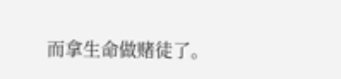而拿生命做赌徒了。